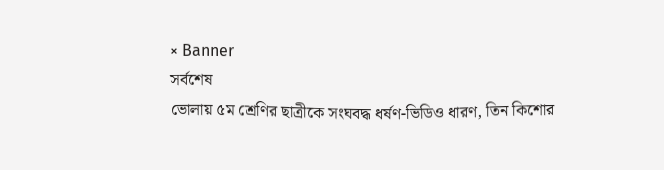× Banner
সর্বশেষ
ভোলায় ৫ম শ্রেণির ছাত্রীকে সংঘবদ্ধ ধর্ষণ-ভিডিও ধারণ, তিন কিশোর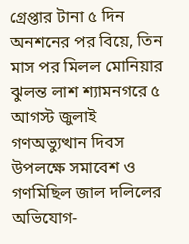গ্রেপ্তার টানা ৫ দিন অনশনের পর বিয়ে, তিন মাস পর মিলল মোনিয়ার ঝুলন্ত লাশ শ্যামনগরে ৫ আগস্ট জুলাই গণঅভ্যুত্থান দিবস উপলক্ষে সমাবেশ ও গণমিছিল জাল দলিলের অভিযোগ-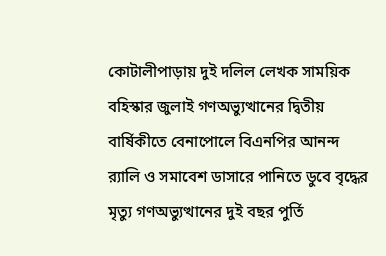কোটালীপাড়ায় দুই দলিল লেখক সাময়িক বহিস্কার জুলাই গণঅভ্যুত্থানের দ্বিতীয় বার্ষিকীতে বেনাপোলে বিএনপির আনন্দ র‌্যালি ও সমাবেশ ডাসারে পানিতে ডুবে বৃদ্ধের মৃত্যু গণঅভ্যুত্থানের দুই বছর পুর্তি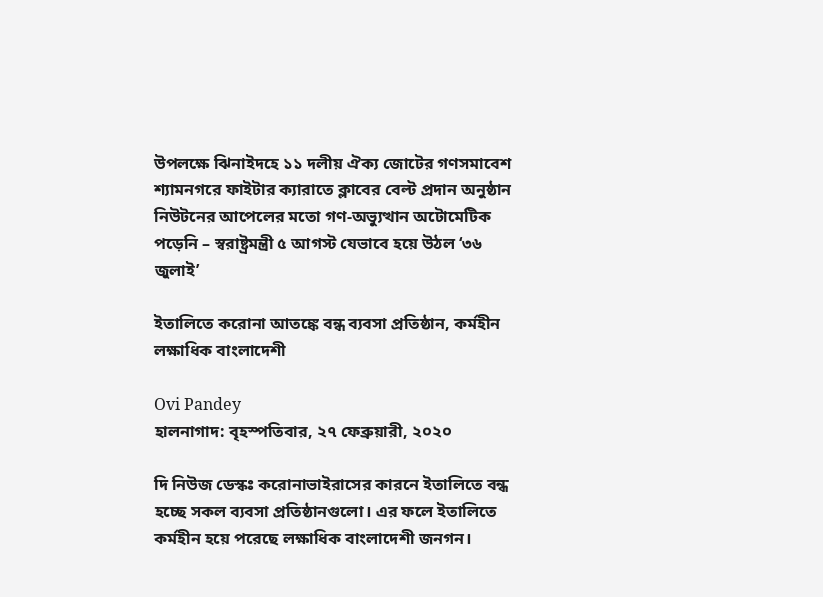উপলক্ষে ঝিনাইদহে ১১ দলীয় ঐক্য জোটের গণসমাবেশ শ্যামনগরে ফাইটার ক্যারাতে ক্লাবের বেল্ট প্রদান অনুষ্ঠান নিউটনের আপেলের মতো গণ-অভ্যুত্থান অটোমেটিক পড়েনি – স্বরাষ্ট্রমন্ত্রী ৫ আগস্ট যেভাবে হয়ে উঠল ‘৩৬ জুলাই’

ইতালিতে করোনা আতঙ্কে বন্ধ ব্যবসা প্রতিষ্ঠান, কর্মহীন লক্ষাধিক বাংলাদেশী

Ovi Pandey
হালনাগাদ: বৃহস্পতিবার, ২৭ ফেব্রুয়ারী, ২০২০

দি নিউজ ডেস্কঃ করোনাভাইরাসের কারনে ইতালিতে বন্ধ হচ্ছে সকল ব্যবসা প্রতিষ্ঠানগুলো। এর ফলে ইতালিতে কর্মহীন হয়ে পরেছে লক্ষাধিক বাংলাদেশী জনগন।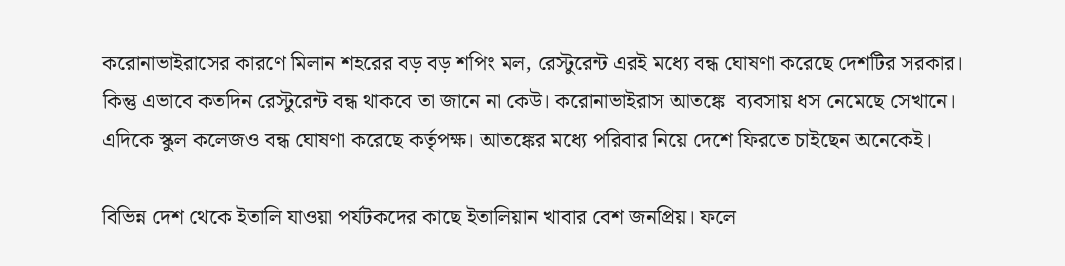করোনাভাইরাসের কারণে মিলান শহরের বড় বড় শপিং মল, রেস্টুরেন্ট এরই মধ্যে বন্ধ ঘোষণা করেছে দেশটির সরকার। কিন্তু এভাবে কতদিন রেস্টুরেন্ট বন্ধ থাকবে তা জানে না কেউ। করোনাভাইরাস আতঙ্কে  ব্যবসায় ধস নেমেছে সেখানে। এদিকে স্কুল কলেজও বন্ধ ঘোষণা করেছে কর্তৃপক্ষ। আতঙ্কের মধ্যে পরিবার নিয়ে দেশে ফিরতে চাইছেন অনেকেই।

বিভিন্ন দেশ থেকে ইতালি যাওয়া পর্যটকদের কাছে ইতালিয়ান খাবার বেশ জনপ্রিয়। ফলে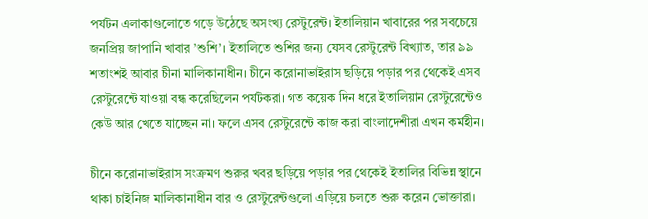পর্যটন এলাকাগুলোতে গড়ে উঠেছে অসংখ্য রেস্টুরেন্ট। ইতালিয়ান খাবারের পর সবচেয়ে জনপ্রিয় জাপানি খাবার ’শুশি’। ইতালিতে শুশির জন্য যেসব রেস্টুরেন্ট বিখ্যাত, তার ৯৯ শতাংশই আবার চীনা মালিকানাধীন। চীনে করোনাভাইরাস ছড়িয়ে পড়ার পর থেকেই এসব রেস্টুরেন্টে যাওয়া বন্ধ করেছিলেন পর্যটকরা। গত কয়েক দিন ধরে ইতালিয়ান রেস্টুরেন্টেও কেউ আর খেতে যাচ্ছেন না। ফলে এসব রেস্টুরেন্টে কাজ করা বাংলাদেশীরা এখন কর্মহীন।

চীনে করোনাভাইরাস সংক্রমণ শুরুর খবর ছড়িয়ে পড়ার পর থেকেই ইতালির বিভিন্ন স্থানে থাকা চাইনিজ মালিকানাধীন বার ও রেস্টুরেন্টগুলো এড়িয়ে চলতে শুরু করেন ভোক্তারা।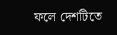ফলে দেশটিতে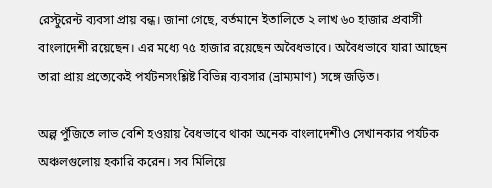রেস্টুরেন্ট ব্যবসা প্রায় বন্ধ। জানা গেছে, বর্তমানে ইতালিতে ২ লাখ ৬০ হাজার প্রবাসী বাংলাদেশী রয়েছেন। এর মধ্যে ৭৫ হাজার রয়েছেন অবৈধভাবে। অবৈধভাবে যারা আছেন তারা প্রায় প্রত্যেকেই পর্যটনসংশ্লিষ্ট বিভিন্ন ব্যবসার (ভ্রাম্যমাণ) সঙ্গে জড়িত।

অল্প পুঁজিতে লাভ বেশি হওয়ায় বৈধভাবে থাকা অনেক বাংলাদেশীও সেখানকার পর্যটক অঞ্চলগুলোয় হকারি করেন। সব মিলিয়ে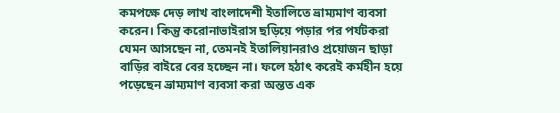কমপক্ষে দেড় লাখ বাংলাদেশী ইতালিতে ভ্রাম্যমাণ ব্যবসা করেন। কিন্তু করোনাভাইরাস ছড়িয়ে পড়ার পর পর্যটকরা যেমন আসছেন না, তেমনই ইতালিয়ানরাও প্রয়োজন ছাড়া বাড়ির বাইরে বের হচ্ছেন না। ফলে হঠাৎ করেই কর্মহীন হয়ে পড়েছেন ভ্রাম্যমাণ ব্যবসা করা অন্তত এক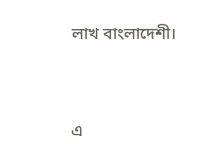লাখ বাংলাদেশী।


এ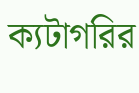ক্যটাগরির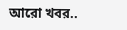আরো খবর..